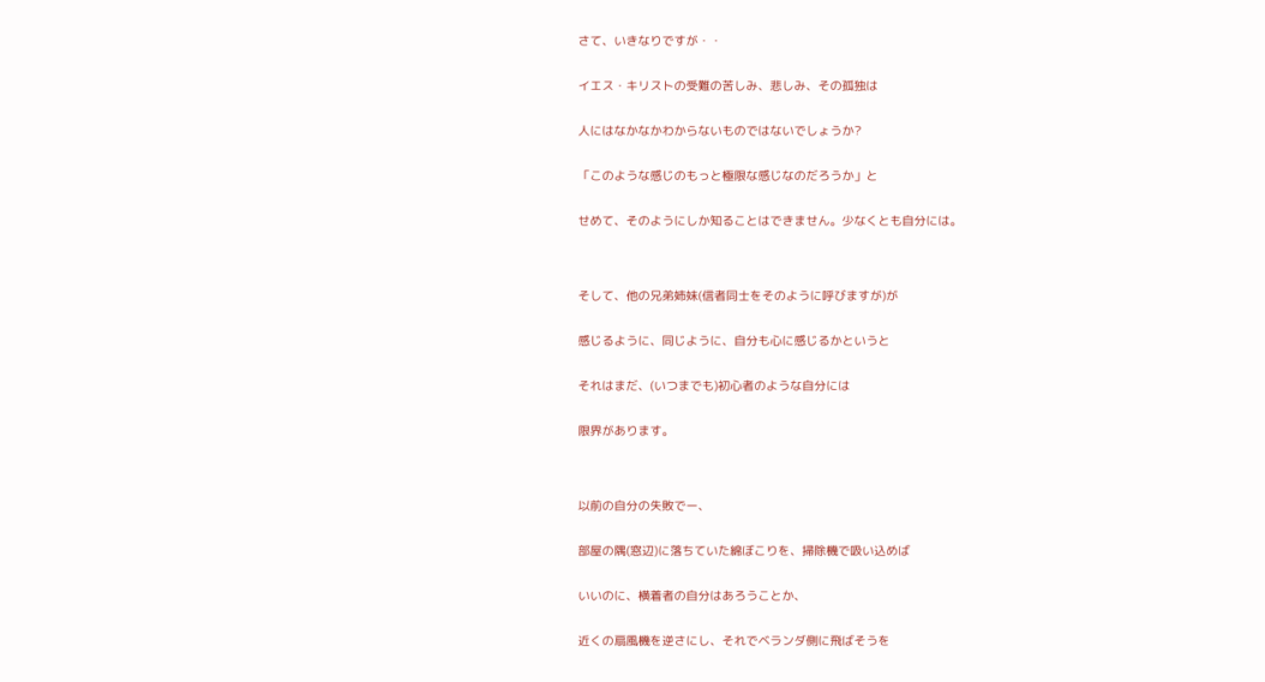さて、いきなりですが・・


イエス・キリストの受難の苦しみ、悲しみ、その孤独は


人にはなかなかわからないものではないでしょうか?


「このような感じのもっと極限な感じなのだろうか」と


せめて、そのようにしか知ることはできません。少なくとも自分には。




そして、他の兄弟姉妹(信者同士をそのように呼びますが)が


感じるように、同じように、自分も心に感じるかというと


それはまだ、(いつまでも)初心者のような自分には


限界があります。




以前の自分の失敗でー、


部屋の隅(窓辺)に落ちていた綿ぼこりを、掃除機で吸い込めば


いいのに、横着者の自分はあろうことか、


近くの扇風機を逆さにし、それでベランダ側に飛ばそうを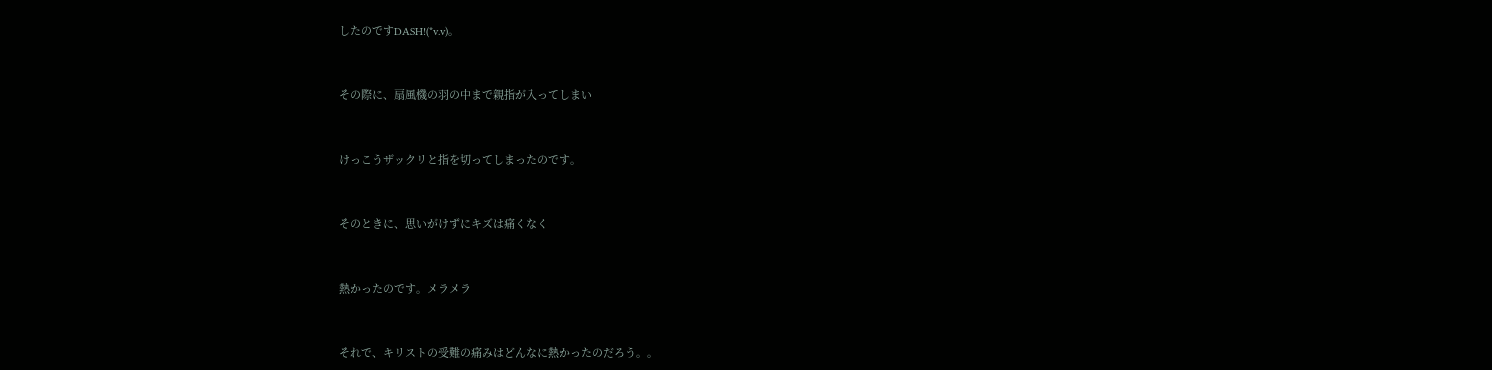したのですDASH!(*v.v)。


その際に、扇風機の羽の中まで親指が入ってしまい


けっこうザックリと指を切ってしまったのです。


そのときに、思いがけずにキズは痛くなく


熱かったのです。メラメラ


それで、キリストの受難の痛みはどんなに熱かったのだろう。。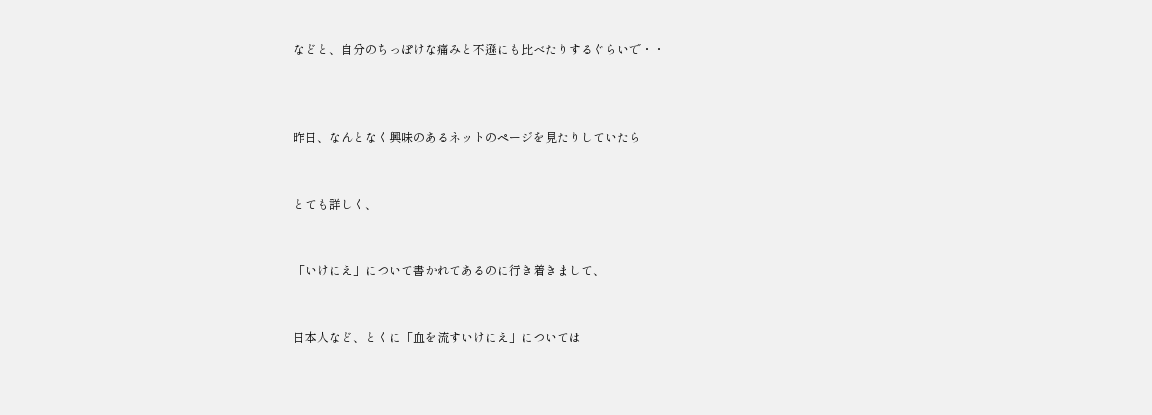などと、自分のちっぽけな痛みと不遜にも比べたりするぐらいで・・



昨日、なんとなく興味のあるネットのページを見たりしていたら


とても詳しく、


「いけにえ」について書かれてあるのに行き着きまして、


日本人など、とくに「血を流すいけにえ」については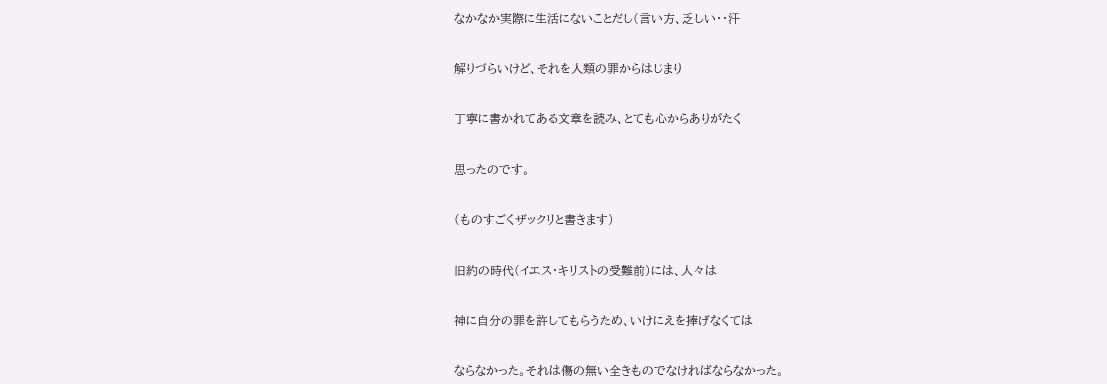なかなか実際に生活にないことだし(言い方、乏しい・・汗


解りづらいけど、それを人類の罪からはじまり


丁寧に書かれてある文章を読み、とても心からありがたく


思ったのです。


(ものすごくザックリと書きます)


旧約の時代(イエス・キリストの受難前)には、人々は


神に自分の罪を許してもらうため、いけにえを捧げなくては


ならなかった。それは傷の無い全きものでなければならなかった。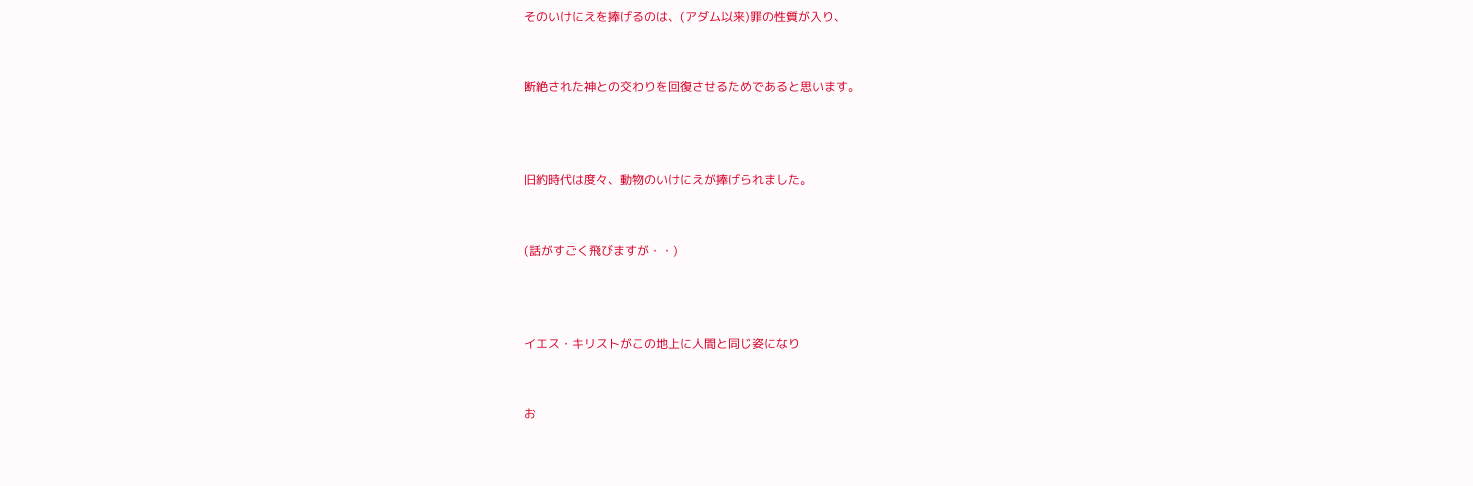そのいけにえを捧げるのは、(アダム以来)罪の性質が入り、


断絶された神との交わりを回復させるためであると思います。



旧約時代は度々、動物のいけにえが捧げられました。


(話がすごく飛びますが・・)



イエス・キリストがこの地上に人間と同じ姿になり


お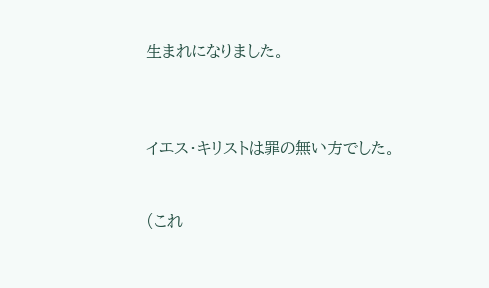生まれになりました。



イエス・キリストは罪の無い方でした。


(これ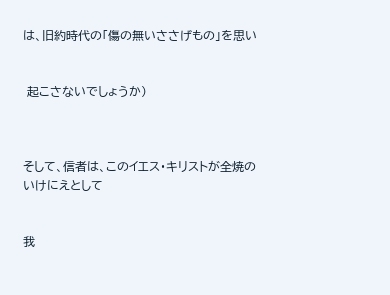は、旧約時代の「傷の無いささげもの」を思い


 起こさないでしょうか)



そして、信者は、このイエス・キリストが全焼のいけにえとして


我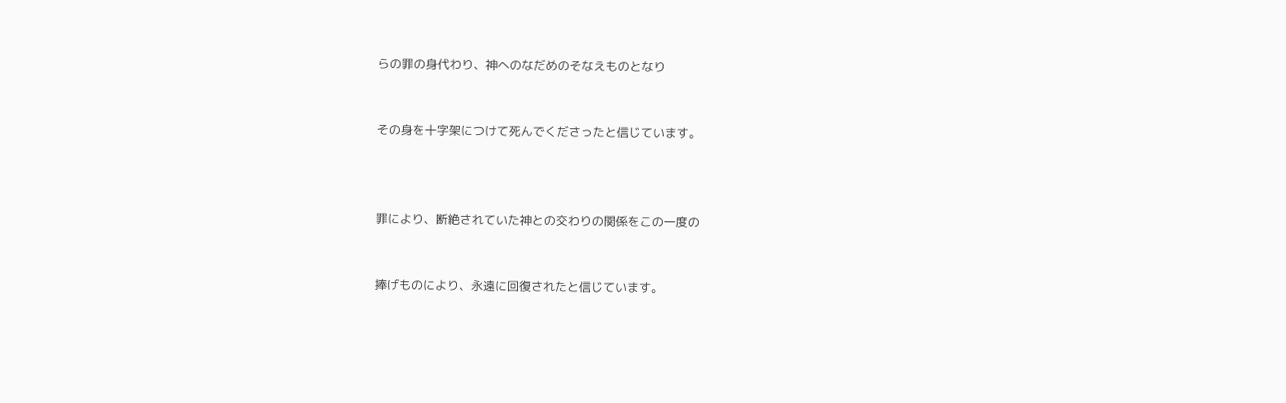らの罪の身代わり、神へのなだめのそなえものとなり


その身を十字架につけて死んでくださったと信じています。



罪により、断絶されていた神との交わりの関係をこの一度の


捧げものにより、永遠に回復されたと信じています。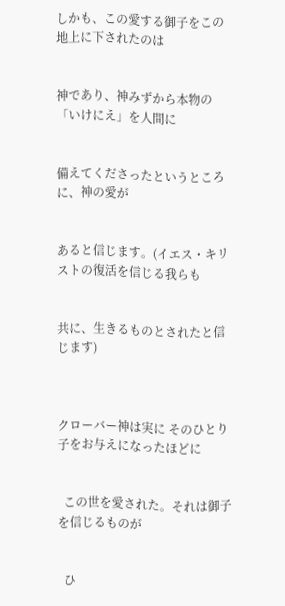しかも、この愛する御子をこの地上に下されたのは


神であり、神みずから本物の「いけにえ」を人間に


備えてくださったというところに、神の愛が


あると信じます。(イエス・キリストの復活を信じる我らも


共に、生きるものとされたと信じます)



クローバー神は実に そのひとり子をお与えになったほどに


  この世を愛された。それは御子を信じるものが


  ひ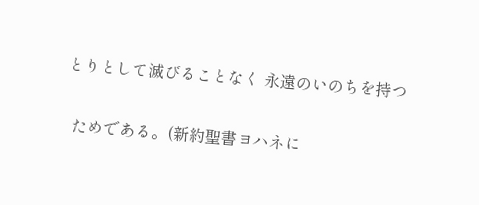とりとして滅びることなく 永遠のいのちを持つ


  ためである。(新約聖書ヨハネに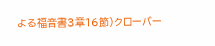よる福音書3章16節)クローバー